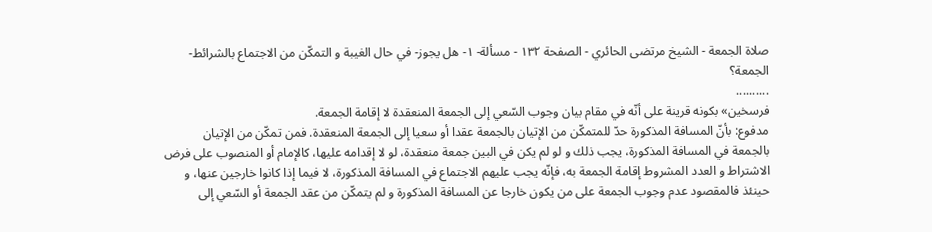صلاة الجمعة - الشيخ مرتضى الحائري - الصفحة ١٣٢ - مسألة- ١- هل يجوز- في حال الغيبة و التمكّن من الاجتماع بالشرائط- الجمعة؟
..........
فرسخين» بكونه قرينة على أنّه في مقام بيان وجوب السّعي إلى الجمعة المنعقدة لا إقامة الجمعة.
مدفوع: بأنّ المسافة المذكورة حدّ للمتمكّن من الإتيان بالجمعة عقدا أو سعيا إلى الجمعة المنعقدة. فمن تمكّن من الإتيان بالجمعة في المسافة المذكورة، يجب ذلك و لو لم يكن في البين جمعة منعقدة، لو لا إقدامه عليها، كالإمام أو المنصوب على فرض الاشتراط و العدد المشروط إقامة الجمعة به، فإنّه يجب عليهم الاجتماع في المسافة المذكورة، لا فيما إذا كانوا خارجين عنها، و حينئذ فالمقصود عدم وجوب الجمعة على من يكون خارجا عن المسافة المذكورة و لم يتمكّن من عقد الجمعة أو السّعي إلى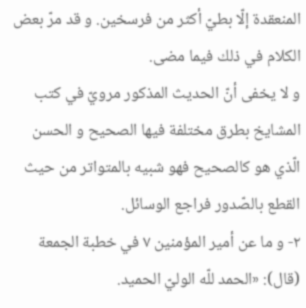المنعقدة إلّا بطيّ أكثر من فرسخين. و قد مرّ بعض الكلام في ذلك فيما مضى.
و لا يخفى أنّ الحديث المذكور مرويّ في كتب المشايخ بطرق مختلفة فيها الصحيح و الحسن الّذي هو كالصحيح فهو شبيه بالمتواتر من حيث القطع بالصّدور فراجع الوسائل.
٢- و ما عن أمير المؤمنين ٧ في خطبة الجمعة (قال): «الحمد للّه الوليّ الحميد.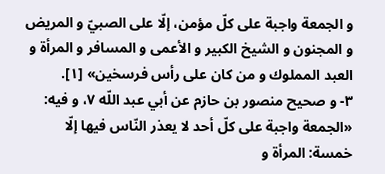و الجمعة واجبة على كلّ مؤمن، إلّا على الصبيّ و المريض و المجنون و الشيخ الكبير و الأعمى و المسافر و المرأة و العبد المملوك و من كان على رأس فرسخين» [١].
٣- و صحيح منصور بن حازم عن أبي عبد اللّه ٧، و فيه: «الجمعة واجبة على كلّ أحد لا يعذر النّاس فيها إلّا خمسة: المرأة و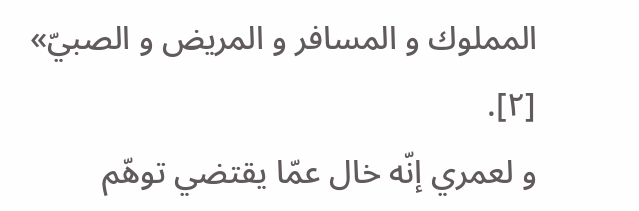المملوك و المسافر و المريض و الصبيّ» [٢].
و لعمري إنّه خال عمّا يقتضي توهّم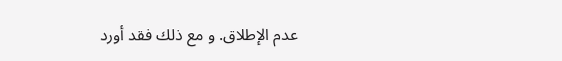عدم الإطلاق. و مع ذلك فقد أورد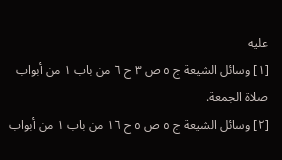عليه
[١] وسائل الشيعة ج ٥ ص ٣ ح ٦ من باب ١ من أبواب صلاة الجمعة.
[٢] وسائل الشيعة ج ٥ ص ٥ ح ١٦ من باب ١ من أبواب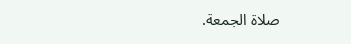صلاة الجمعة.